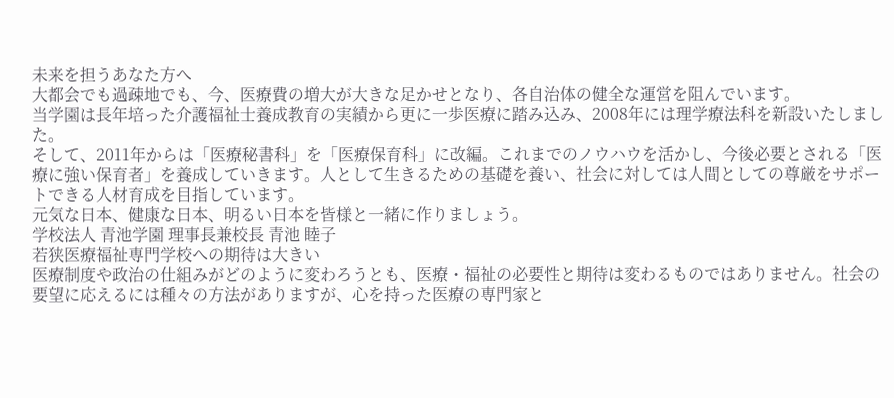未来を担うあなた方へ
大都会でも過疎地でも、今、医療費の増大が大きな足かせとなり、各自治体の健全な運営を阻んでいます。
当学園は長年培った介護福祉士養成教育の実績から更に一歩医療に踏み込み、2008年には理学療法科を新設いたしました。
そして、2011年からは「医療秘書科」を「医療保育科」に改編。これまでのノウハウを活かし、今後必要とされる「医療に強い保育者」を養成していきます。人として生きるための基礎を養い、社会に対しては人間としての尊厳をサポートできる人材育成を目指しています。
元気な日本、健康な日本、明るい日本を皆様と一緒に作りましょう。
学校法人 青池学園 理事長兼校長 青池 睦子
若狭医療福祉専門学校への期待は大きい
医療制度や政治の仕組みがどのように変わろうとも、医療・福祉の必要性と期待は変わるものではありません。社会の要望に応えるには種々の方法がありますが、心を持った医療の専門家と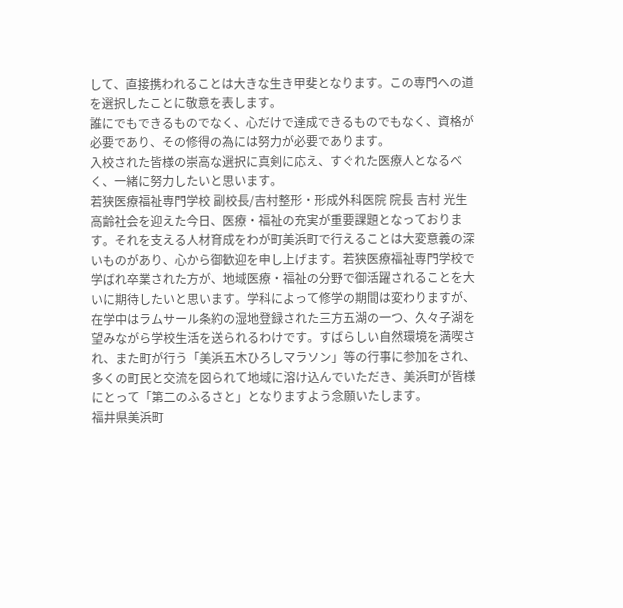して、直接携われることは大きな生き甲斐となります。この専門への道を選択したことに敬意を表します。
誰にでもできるものでなく、心だけで達成できるものでもなく、資格が必要であり、その修得の為には努力が必要であります。
入校された皆様の崇高な選択に真剣に応え、すぐれた医療人となるべく、一緒に努力したいと思います。
若狭医療福祉専門学校 副校長/吉村整形・形成外科医院 院長 吉村 光生
高齢社会を迎えた今日、医療・福祉の充実が重要課題となっております。それを支える人材育成をわが町美浜町で行えることは大変意義の深いものがあり、心から御歓迎を申し上げます。若狭医療福祉専門学校で学ばれ卒業された方が、地域医療・福祉の分野で御活躍されることを大いに期待したいと思います。学科によって修学の期間は変わりますが、在学中はラムサール条約の湿地登録された三方五湖の一つ、久々子湖を望みながら学校生活を送られるわけです。すばらしい自然環境を満喫され、また町が行う「美浜五木ひろしマラソン」等の行事に参加をされ、多くの町民と交流を図られて地域に溶け込んでいただき、美浜町が皆様にとって「第二のふるさと」となりますよう念願いたします。
福井県美浜町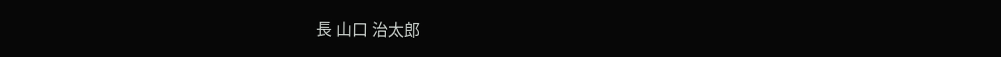長 山口 治太郎